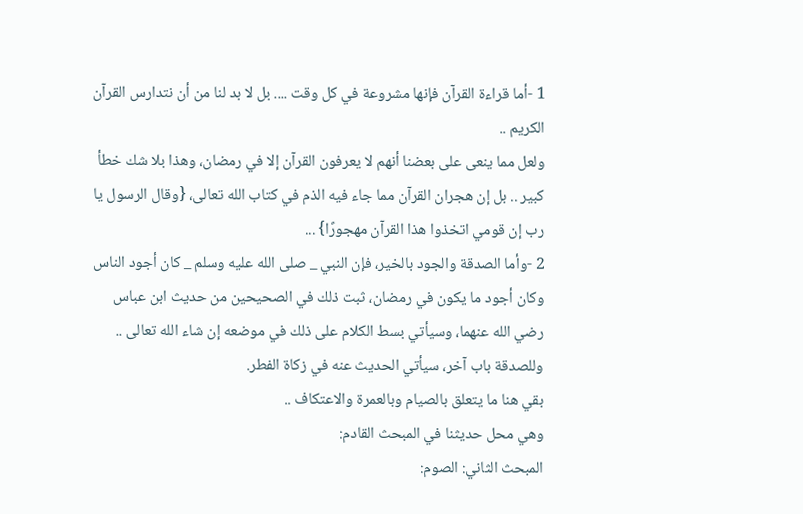1 -أما قراءة القرآن فإنها مشروعة في كل وقت .... بل لا بد لنا من أن نتدارس القرآن الكريم ..
ولعل مما ينعى على بعضنا أنهم لا يعرفون القرآن إلا في رمضان، وهذا بلا شك خطأ كبير .. بل إن هجران القرآن مما جاء فيه الذم في كتاب الله تعالى، {وقال الرسول يا رب إن قومي اتخذوا هذا القرآن مهجورًا} ...
2 -وأما الصدقة والجود بالخير، فإن النبي _ صلى الله عليه وسلم _ كان أجود الناس وكان أجود ما يكون في رمضان، ثبت ذلك في الصحيحين من حديث ابن عباس رضي الله عنهما، وسيأتي بسط الكلام على ذلك في موضعه إن شاء الله تعالى ..
وللصدقة باب آخر، سيأتي الحديث عنه في زكاة الفطر.
بقي هنا ما يتعلق بالصيام وبالعمرة والاعتكاف ..
وهي محل حديثنا في المبحث القادم:
المبحث الثاني: الصوم: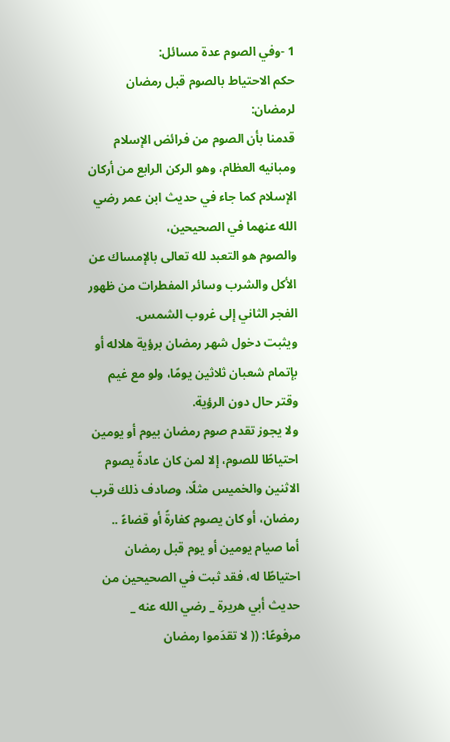1 -وفي الصوم عدة مسائل:
حكم الاحتياط بالصوم قبل رمضان لرمضان:
قدمنا بأن الصوم من فرائض الإسلام ومبانيه العظام، وهو الركن الرابع من أركان الإسلام كما جاء في حديث ابن عمر رضي الله عنهما في الصحيحين،
والصوم هو التعبد لله تعالى بالإمساك عن الأكل والشرب وسائر المفطرات من ظهور الفجر الثاني إلى غروب الشمس.
ويثبت دخول شهر رمضان برؤية هلاله أو بإتمام شعبان ثلاثين يومًا، ولو مع غيم وقتر حال دون الرؤية.
ولا يجوز تقدم صوم رمضان بيوم أو يومين احتياطًا للصوم، إلا لمن كان عادةً يصوم الاثنين والخميس مثلًا، وصادف ذلك قرب رمضان، أو كان يصوم كفارةً أو قضاءً ..
أما صيام يومين أو يوم قبل رمضان احتياطًا له، فقد ثبت في الصحيحين من حديث أبي هريرة _ رضي الله عنه _ مرفوعًا: (( لا تقدَموا رمضان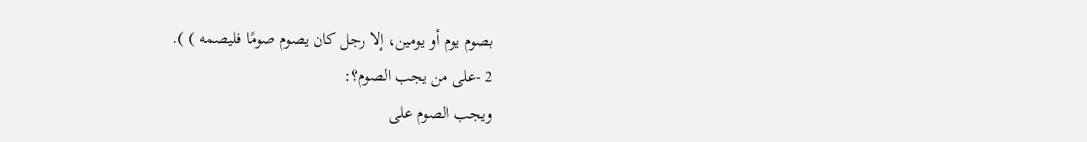بصوم يوم أو يومين، إلا رجل كان يصوم صومًا فليصمه ) ).
2 -على من يجب الصوم؟:
ويجب الصوم على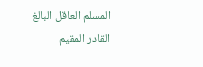المسلم العاقل البالغ القادر المقيم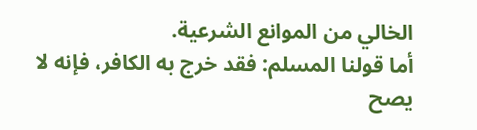الخالي من الموانع الشرعية.
أما قولنا المسلم: فقد خرج به الكافر، فإنه لا يصح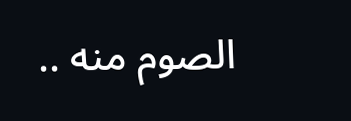الصوم منه ..